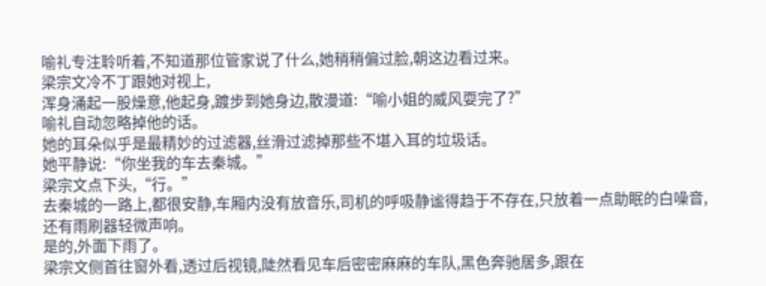喻礼专注聆听着,不知道那位管家说了什么,她稍稍偏过脸,朝这边看过来。
梁宗文冷不丁跟她对视上,
浑身涌起一股燥意,他起身,踱步到她身边,散漫道:“喻小姐的威风耍完了?”
喻礼自动忽略掉他的话。
她的耳朵似乎是最精妙的过滤器,丝滑过滤掉那些不堪入耳的垃圾话。
她平静说:“你坐我的车去秦城。”
梁宗文点下头,“行。”
去秦城的一路上,都很安静,车厢内没有放音乐,司机的呼吸静谧得趋于不存在,只放着一点助眠的白噪音,还有雨刷器轻微声响。
是的,外面下雨了。
梁宗文侧首往窗外看,透过后视镜,陡然看见车后密密麻麻的车队,黑色奔驰居多,跟在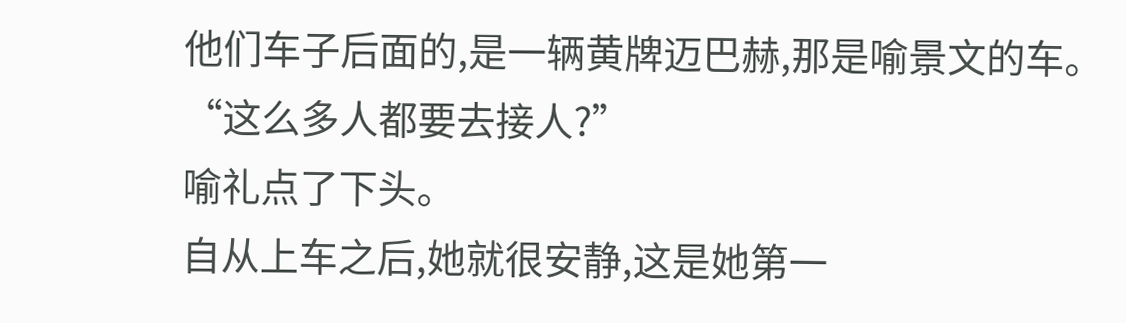他们车子后面的,是一辆黄牌迈巴赫,那是喻景文的车。
“这么多人都要去接人?”
喻礼点了下头。
自从上车之后,她就很安静,这是她第一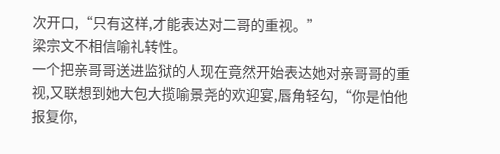次开口,“只有这样,才能表达对二哥的重视。”
梁宗文不相信喻礼转性。
一个把亲哥哥送进监狱的人现在竟然开始表达她对亲哥哥的重视,又联想到她大包大揽喻景尧的欢迎宴,唇角轻勾,“你是怕他报复你,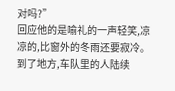对吗?”
回应他的是喻礼的一声轻笑,凉凉的,比窗外的冬雨还要寂冷。
到了地方,车队里的人陆续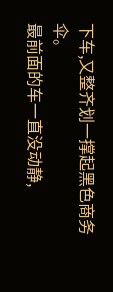下车,又整齐划一撑起黑色商务伞。
最前面的车一直没动静,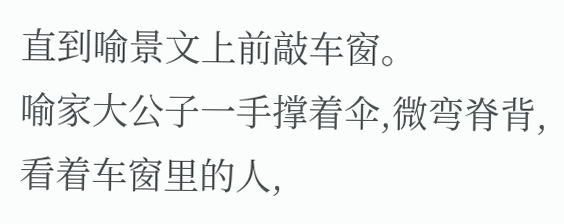直到喻景文上前敲车窗。
喻家大公子一手撑着伞,微弯脊背,看着车窗里的人,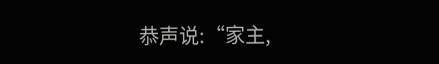恭声说:“家主,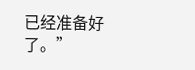已经准备好了。”